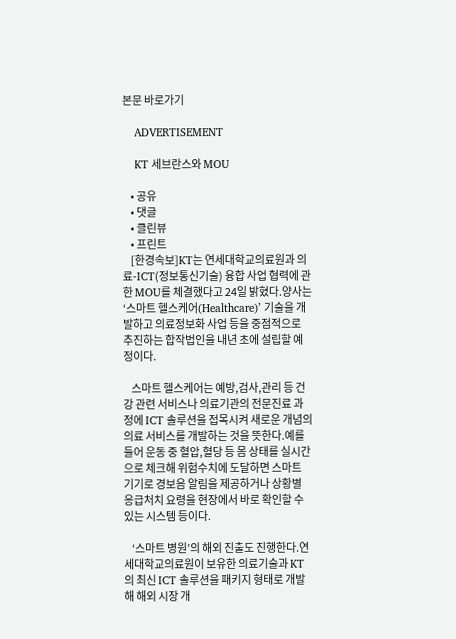본문 바로가기

    ADVERTISEMENT

    KT 세브란스와 MOU

    • 공유
    • 댓글
    • 클린뷰
    • 프린트
    [한경속보]KT는 연세대학교의료원과 의료-ICT(정보통신기술) 융합 사업 협력에 관한 MOU를 체결했다고 24일 밝혔다.양사는 ‘스마트 헬스케어(Healthcare)’ 기술을 개발하고 의료정보화 사업 등을 중점적으로 추진하는 합작법인을 내년 초에 설립할 예정이다.

    스마트 헬스케어는 예방,검사,관리 등 건강 관련 서비스나 의료기관의 전문진료 과정에 ICT 솔루션을 접목시켜 새로운 개념의 의료 서비스를 개발하는 것을 뜻한다.예를 들어 운동 중 혈압,혈당 등 몸 상태를 실시간으로 체크해 위험수치에 도달하면 스마트 기기로 경보음 알림을 제공하거나 상황별 응급처치 요령을 현장에서 바로 확인할 수 있는 시스템 등이다.

    ‘스마트 병원’의 해외 진출도 진행한다.연세대학교의료원이 보유한 의료기술과 KT의 최신 ICT 솔루션을 패키지 형태로 개발해 해외 시장 개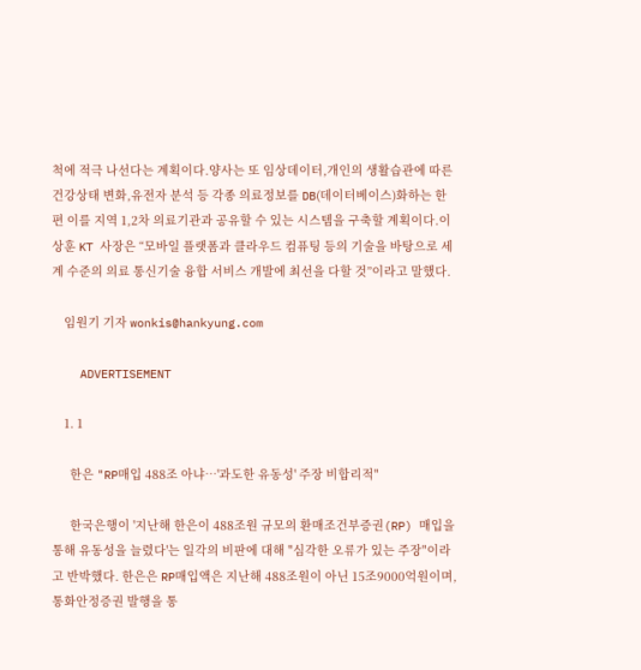척에 적극 나선다는 계획이다.양사는 또 임상데이터,개인의 생활습관에 따른 건강상태 변화,유전자 분석 등 각종 의료정보를 DB(데이터베이스)화하는 한편 이를 지역 1,2차 의료기관과 공유할 수 있는 시스템을 구축할 계획이다.이상훈 KT 사장은 “모바일 플랫폼과 클라우드 컴퓨팅 등의 기술을 바탕으로 세계 수준의 의료 통신기술 융합 서비스 개발에 최선을 다할 것”이라고 말했다.

    임원기 기자 wonkis@hankyung.com

    ADVERTISEMENT

    1. 1

      한은 "RP매입 488조 아냐…'과도한 유동성' 주장 비합리적"

      한국은행이 '지난해 한은이 488조원 규모의 환매조건부증권(RP) 매입을 통해 유동성을 늘렸다'는 일각의 비판에 대해 "심각한 오류가 있는 주장"이라고 반박했다. 한은은 RP매입액은 지난해 488조원이 아닌 15조9000억원이며, 통화안정증권 발행을 통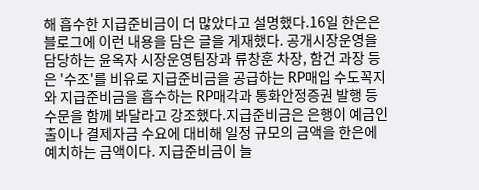해 흡수한 지급준비금이 더 많았다고 설명했다.16일 한은은 블로그에 이런 내용을 담은 글을 게재했다. 공개시장운영을 담당하는 윤옥자 시장운영팀장과 류창훈 차장, 함건 과장 등은 '수조'를 비유로 지급준비금을 공급하는 RP매입 수도꼭지와 지급준비금을 흡수하는 RP매각과 통화안정증권 발행 등 수문을 함께 봐달라고 강조했다.지급준비금은 은행이 예금인출이나 결제자금 수요에 대비해 일정 규모의 금액을 한은에 예치하는 금액이다. 지급준비금이 늘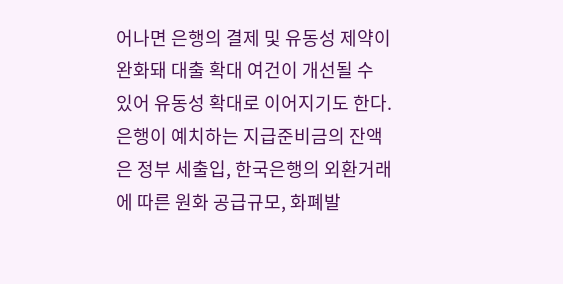어나면 은행의 결제 및 유동성 제약이 완화돼 대출 확대 여건이 개선될 수 있어 유동성 확대로 이어지기도 한다. 은행이 예치하는 지급준비금의 잔액은 정부 세출입, 한국은행의 외환거래에 따른 원화 공급규모, 화폐발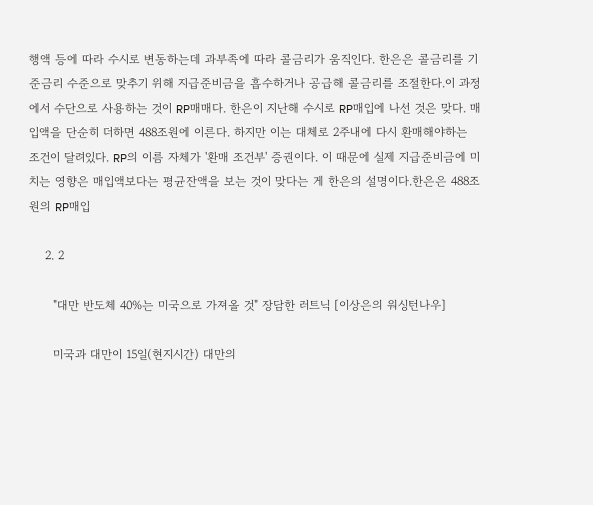행액 등에 따라 수시로 변동하는데 과부족에 따라 콜금리가 움직인다. 한은은 콜금리를 기준금리 수준으로 맞추기 위해 지급준비금을 흡수하거나 공급해 콜금리를 조절한다.이 과정에서 수단으로 사용하는 것이 RP매매다. 한은이 지난해 수시로 RP매입에 나선 것은 맞다. 매입액을 단순히 더하면 488조원에 이른다. 하지만 이는 대체로 2주내에 다시 환매해야하는 조건이 달려있다. RP의 이름 자체가 '환매 조건부' 증권이다. 이 때문에 실제 지급준비금에 미치는 영향은 매입액보다는 평균잔액을 보는 것이 맞다는 게 한은의 설명이다.한은은 488조원의 RP매입

    2. 2

      "대만 반도체 40%는 미국으로 가져올 것" 장담한 러트닉 [이상은의 워싱턴나우]

      미국과 대만이 15일(현지시간) 대만의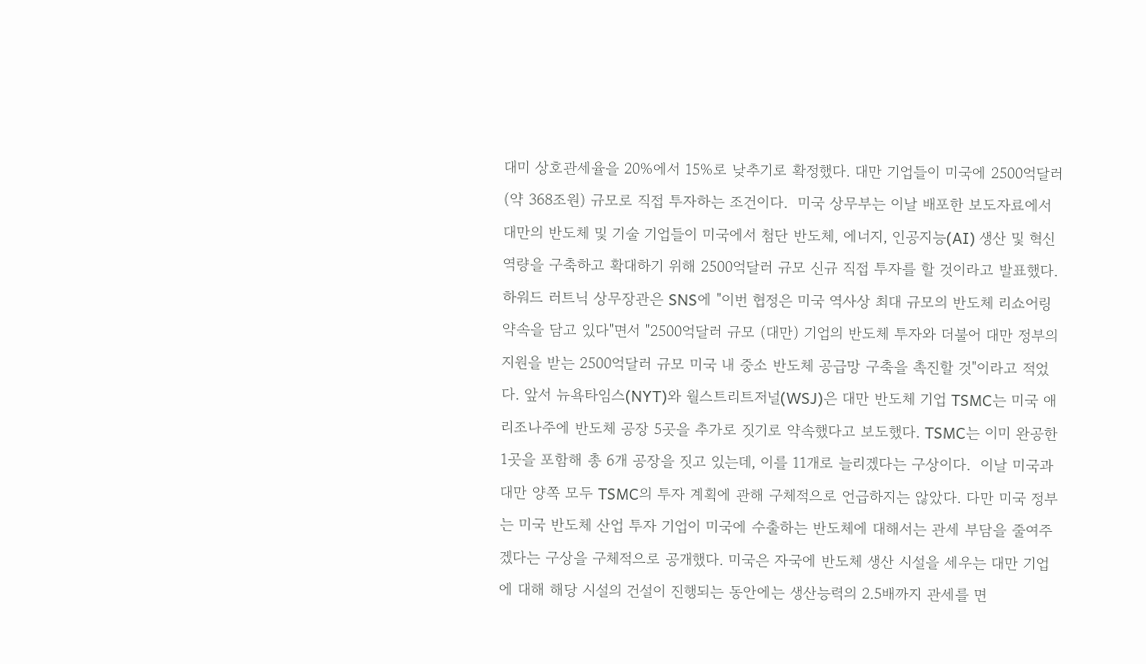대미 상호관세율을 20%에서 15%로 낮추기로 확정했다. 대만 기업들이 미국에 2500억달러(약 368조원) 규모로 직접 투자하는 조건이다.  미국 상무부는 이날 배포한 보도자료에서 대만의 반도체 및 기술 기업들이 미국에서 첨단 반도체, 에너지, 인공지능(AI) 생산 및 혁신 역량을 구축하고 확대하기 위해 2500억달러 규모 신규 직접 투자를 할 것이라고 발표했다.  하워드 러트닉 상무장관은 SNS에 "이번 협정은 미국 역사상 최대 규모의 반도체 리쇼어링 약속을 담고 있다"면서 "2500억달러 규모 (대만) 기업의 반도체 투자와 더불어 대만 정부의 지원을 받는 2500억달러 규모 미국 내 중소 반도체 공급망 구축을 촉진할 것"이라고 적었다. 앞서 뉴욕타임스(NYT)와 월스트리트저널(WSJ)은 대만 반도체 기업 TSMC는 미국 애리조나주에 반도체 공장 5곳을 추가로 짓기로 약속했다고 보도했다. TSMC는 이미 완공한 1곳을 포함해 총 6개 공장을 짓고 있는데, 이를 11개로 늘리겠다는 구상이다.  이날 미국과 대만 양쪽 모두 TSMC의 투자 계획에 관해 구체적으로 언급하지는 않았다. 다만 미국 정부는 미국 반도체 산업 투자 기업이 미국에 수출하는 반도체에 대해서는 관세 부담을 줄여주겠다는 구상을 구체적으로 공개했다. 미국은 자국에 반도체 생산 시설을 세우는 대만 기업에 대해 해당 시설의 건설이 진행되는 동안에는 생산능력의 2.5배까지 관세를 면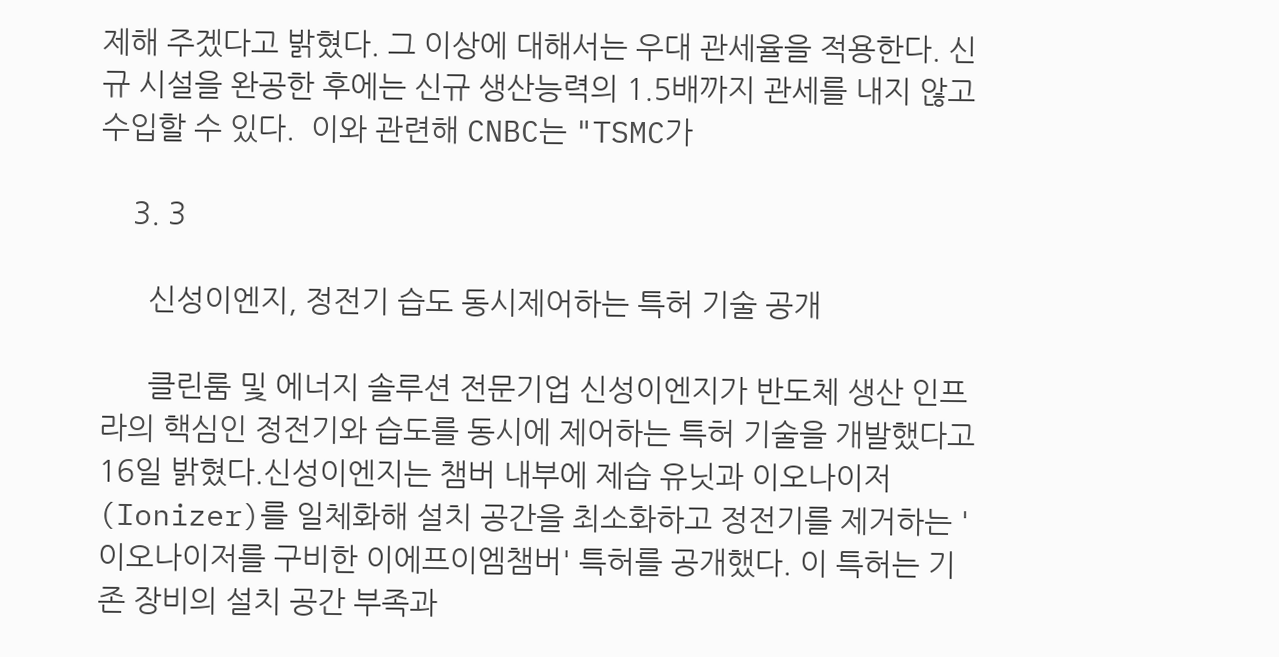제해 주겠다고 밝혔다. 그 이상에 대해서는 우대 관세율을 적용한다. 신규 시설을 완공한 후에는 신규 생산능력의 1.5배까지 관세를 내지 않고 수입할 수 있다.  이와 관련해 CNBC는 "TSMC가

    3. 3

      신성이엔지, 정전기 습도 동시제어하는 특허 기술 공개

      클린룸 및 에너지 솔루션 전문기업 신성이엔지가 반도체 생산 인프라의 핵심인 정전기와 습도를 동시에 제어하는 특허 기술을 개발했다고 16일 밝혔다.신성이엔지는 챔버 내부에 제습 유닛과 이오나이저(Ionizer)를 일체화해 설치 공간을 최소화하고 정전기를 제거하는 '이오나이저를 구비한 이에프이엠챔버' 특허를 공개했다. 이 특허는 기존 장비의 설치 공간 부족과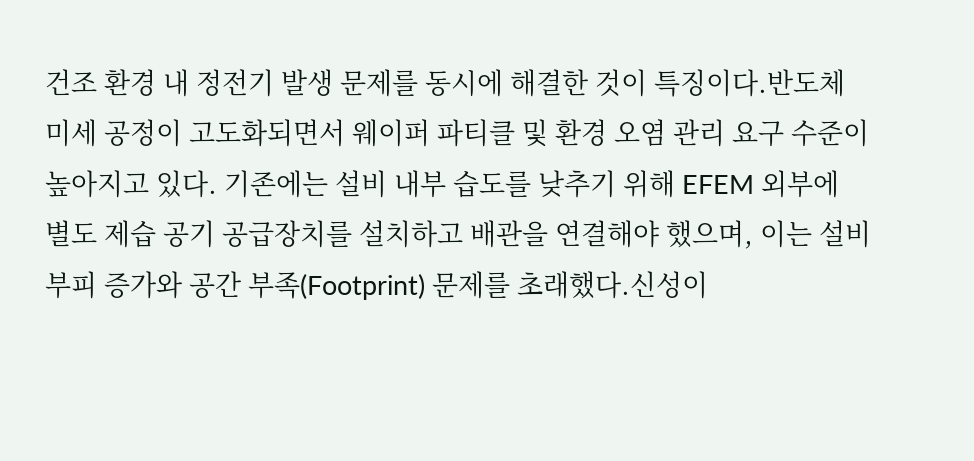건조 환경 내 정전기 발생 문제를 동시에 해결한 것이 특징이다.반도체 미세 공정이 고도화되면서 웨이퍼 파티클 및 환경 오염 관리 요구 수준이 높아지고 있다. 기존에는 설비 내부 습도를 낮추기 위해 EFEM 외부에 별도 제습 공기 공급장치를 설치하고 배관을 연결해야 했으며, 이는 설비 부피 증가와 공간 부족(Footprint) 문제를 초래했다.신성이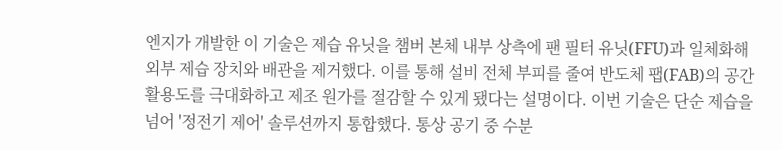엔지가 개발한 이 기술은 제습 유닛을 챔버 본체 내부 상측에 팬 필터 유닛(FFU)과 일체화해 외부 제습 장치와 배관을 제거했다. 이를 통해 설비 전체 부피를 줄여 반도체 팹(FAB)의 공간 활용도를 극대화하고 제조 원가를 절감할 수 있게 됐다는 설명이다. 이번 기술은 단순 제습을 넘어 '정전기 제어' 솔루션까지 통합했다. 통상 공기 중 수분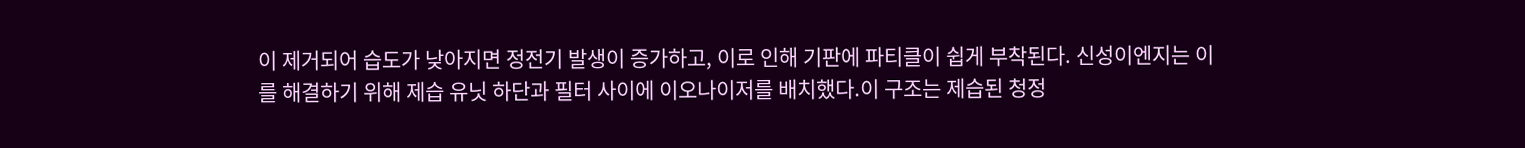이 제거되어 습도가 낮아지면 정전기 발생이 증가하고, 이로 인해 기판에 파티클이 쉽게 부착된다. 신성이엔지는 이를 해결하기 위해 제습 유닛 하단과 필터 사이에 이오나이저를 배치했다.이 구조는 제습된 청정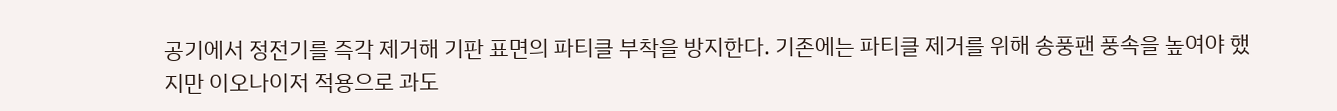공기에서 정전기를 즉각 제거해 기판 표면의 파티클 부착을 방지한다. 기존에는 파티클 제거를 위해 송풍팬 풍속을 높여야 했지만 이오나이저 적용으로 과도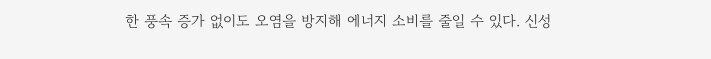한 풍속 증가 없이도 오염을 방지해 에너지 소비를 줄일 수 있다. 신성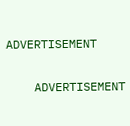ADVERTISEMENT

    ADVERTISEMENT